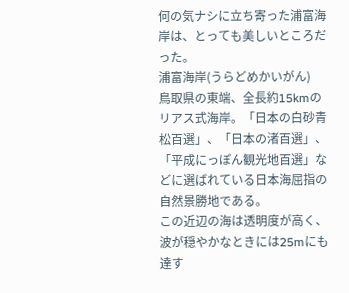何の気ナシに立ち寄った浦富海岸は、とっても美しいところだった。
浦富海岸(うらどめかいがん)
鳥取県の東端、全長約15kmのリアス式海岸。「日本の白砂青松百選」、「日本の渚百選」、「平成にっぽん観光地百選」などに選ばれている日本海屈指の自然景勝地である。
この近辺の海は透明度が高く、波が穏やかなときには25mにも達す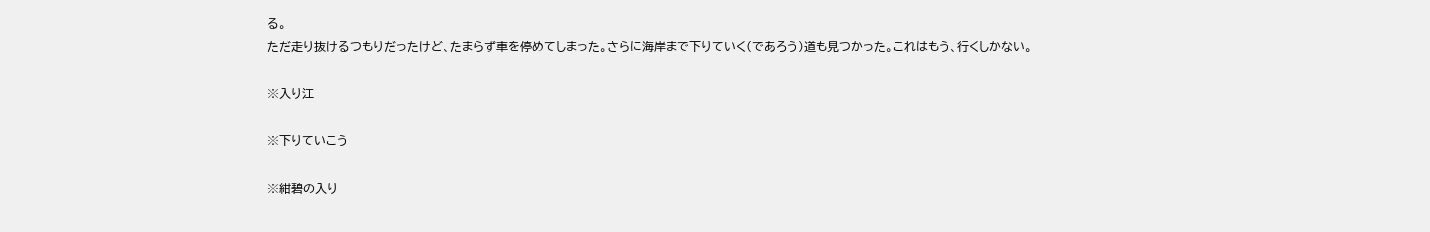る。
ただ走り抜けるつもりだったけど、たまらず車を停めてしまった。さらに海岸まで下りていく(であろう)道も見つかった。これはもう、行くしかない。

※入り江

※下りていこう

※紺碧の入り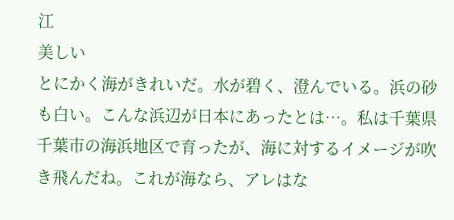江
美しい
とにかく海がきれいだ。水が碧く、澄んでいる。浜の砂も白い。こんな浜辺が日本にあったとは…。私は千葉県千葉市の海浜地区で育ったが、海に対するイメージが吹き飛んだね。これが海なら、アレはな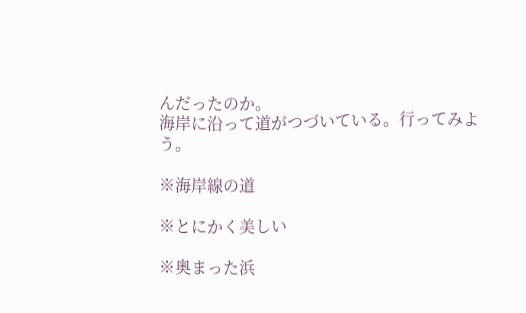んだったのか。
海岸に沿って道がつづいている。行ってみよう。

※海岸線の道

※とにかく美しい

※奥まった浜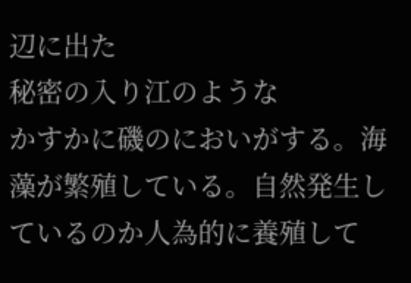辺に出た
秘密の入り江のような
かすかに磯のにおいがする。海藻が繁殖している。自然発生しているのか人為的に養殖して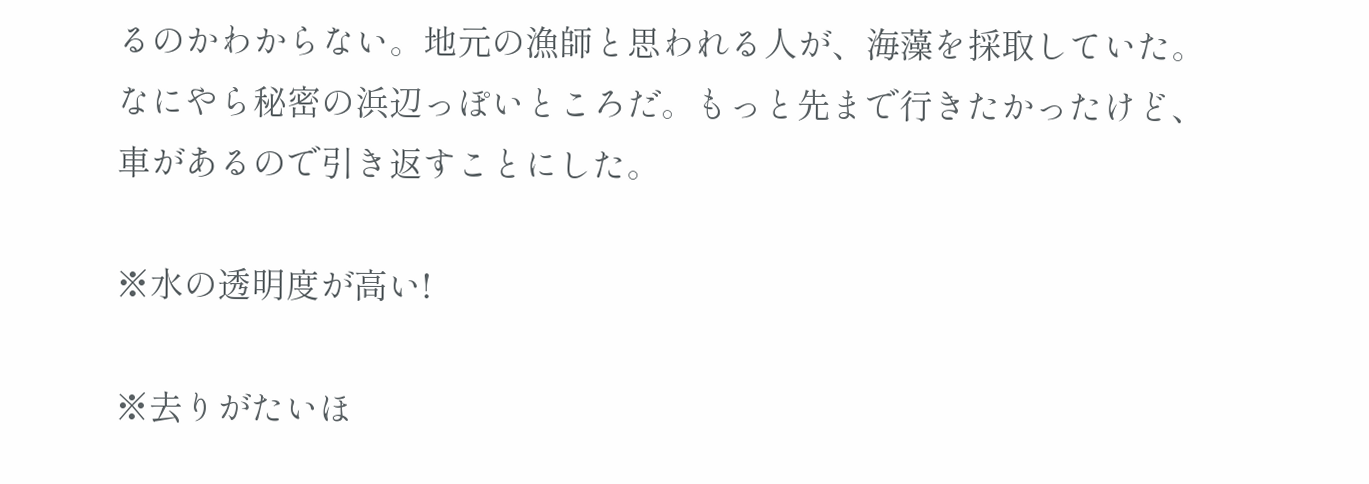るのかわからない。地元の漁師と思われる人が、海藻を採取していた。なにやら秘密の浜辺っぽいところだ。もっと先まで行きたかったけど、車があるので引き返すことにした。

※水の透明度が高い!

※去りがたいほ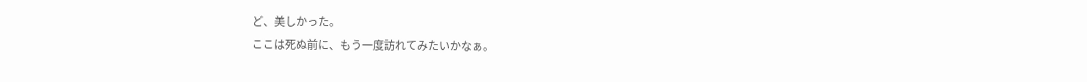ど、美しかった。
ここは死ぬ前に、もう一度訪れてみたいかなぁ。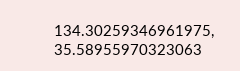134.30259346961975, 35.58955970323063